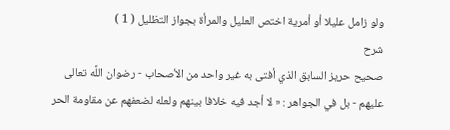ولو زامل عليلا أو أمرية اختص العليل والمرأة بجواز التظليل ( 1 )
شرح
صحيح حريز السابق الذي أفتى به غير واحد من الأصحاب - رضوان اللَّه تعالى عليهم - بل في الجواهر : « لا أجد فيه خلافا بينهم ولعله لضعفهم عن مقاومة الحر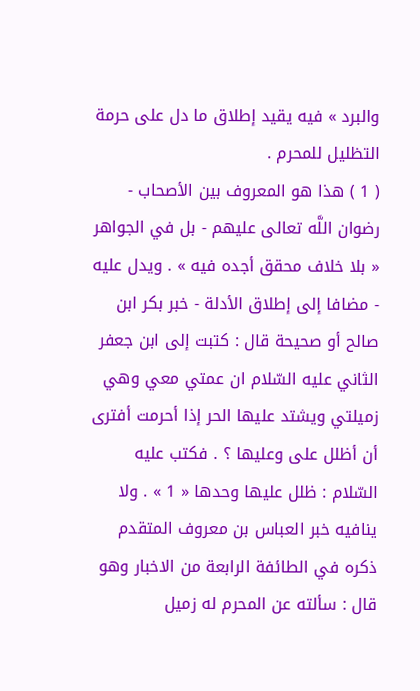والبرد » فيه يقيد إطلاق ما دل على حرمة التظليل للمحرم .
( 1 ) هذا هو المعروف بين الأصحاب - رضوان اللَّه تعالى عليهم - بل في الجواهر « بلا خلاف محقق أجده فيه » . ويدل عليه - مضافا إلى إطلاق الأدلة - خبر بكر ابن صالح أو صحيحة قال : كتبت إلى ابن جعفر الثاني عليه السّلام ان عمتي معي وهي زميلتي ويشتد عليها الحر إذا أحرمت أفترى أن أظلل على وعليها ؟ . فكتب عليه السّلام : ظلل عليها وحدها « 1 » . ولا ينافيه خبر العباس بن معروف المتقدم ذكره في الطائفة الرابعة من الاخبار وهو قال : سألته عن المحرم له زميل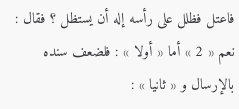فاعتل فظلل على رأسه إله أن يستظل ؟ فقال : نعم « 2 » أما « أولا » : فلضعف سنده بالإرسال و « ثانيا » :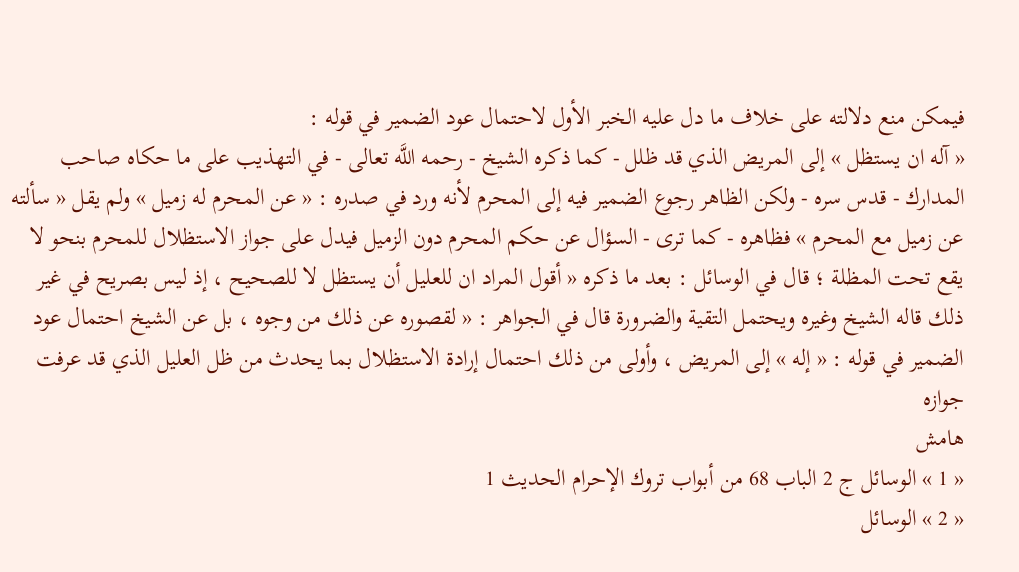فيمكن منع دلالته على خلاف ما دل عليه الخبر الأول لاحتمال عود الضمير في قوله :
« آله ان يستظل » إلى المريض الذي قد ظلل - كما ذكره الشيخ - رحمه اللَّه تعالى - في التهذيب على ما حكاه صاحب المدارك - قدس سره - ولكن الظاهر رجوع الضمير فيه إلى المحرم لأنه ورد في صدره : « عن المحرم له زميل » ولم يقل « سألته عن زميل مع المحرم » فظاهره - كما ترى - السؤال عن حكم المحرم دون الزميل فيدل على جواز الاستظلال للمحرم بنحو لا يقع تحت المظلة ؛ قال في الوسائل : بعد ما ذكره « أقول المراد ان للعليل أن يستظل لا للصحيح ، إذ ليس بصريح في غير ذلك قاله الشيخ وغيره ويحتمل التقية والضرورة قال في الجواهر : « لقصوره عن ذلك من وجوه ، بل عن الشيخ احتمال عود الضمير في قوله : « إله » إلى المريض ، وأولى من ذلك احتمال إرادة الاستظلال بما يحدث من ظل العليل الذي قد عرفت جوازه
هامش
« 1 » الوسائل ج 2 الباب 68 من أبواب تروك الإحرام الحديث 1
« 2 » الوسائل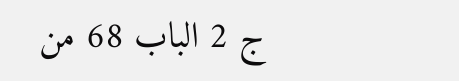ج 2 الباب 68 من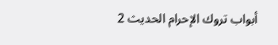أبواب تروك الإحرام الحديث 2